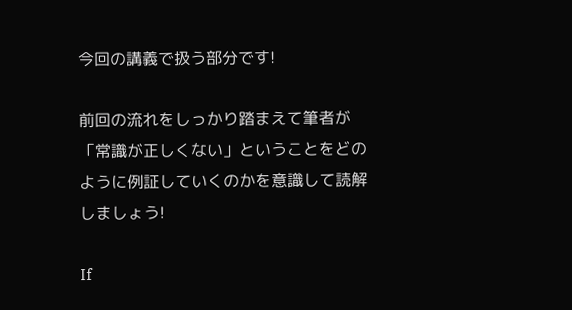今回の講義で扱う部分です!

前回の流れをしっかり踏まえて筆者が「常識が正しくない」ということをどのように例証していくのかを意識して読解しましょう!

If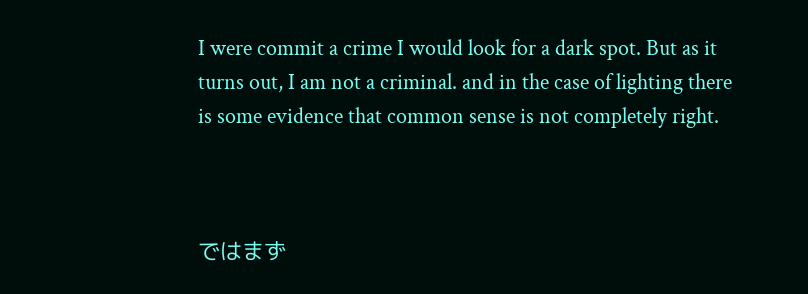I were commit a crime I would look for a dark spot. But as it turns out, I am not a criminal. and in the case of lighting there is some evidence that common sense is not completely right.



ではまず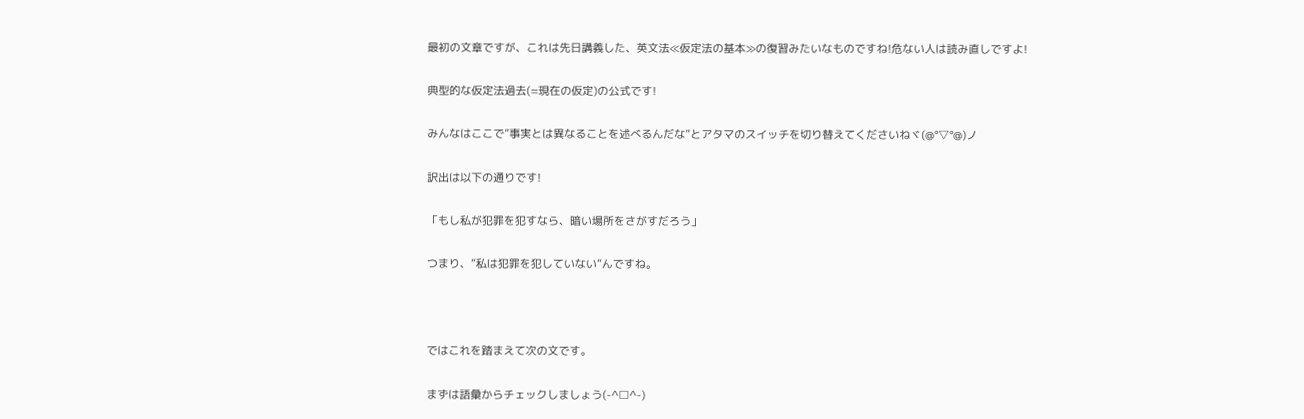最初の文章ですが、これは先日講義した、英文法≪仮定法の基本≫の復習みたいなものですね!危ない人は読み直しですよ!

典型的な仮定法過去(=現在の仮定)の公式です!

みんなはここで”事実とは異なることを述べるんだな”とアタマのスイッチを切り替えてくださいねヾ(@°▽°@)ノ

訳出は以下の通りです!

「もし私が犯罪を犯すなら、暗い場所をさがすだろう」

つまり、”私は犯罪を犯していない”んですね。



ではこれを踏まえて次の文です。

まずは語彙からチェックしましょう(-^□^-)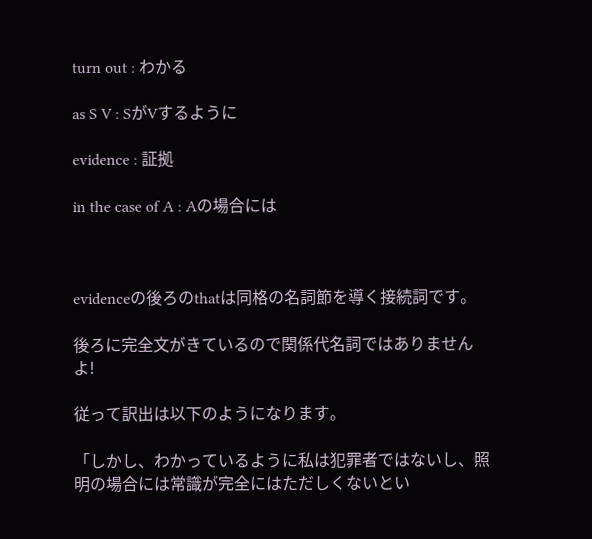turn out : わかる

as S V : SがVするように

evidence : 証拠

in the case of A : Aの場合には



evidenceの後ろのthatは同格の名詞節を導く接続詞です。

後ろに完全文がきているので関係代名詞ではありませんよ!

従って訳出は以下のようになります。

「しかし、わかっているように私は犯罪者ではないし、照明の場合には常識が完全にはただしくないとい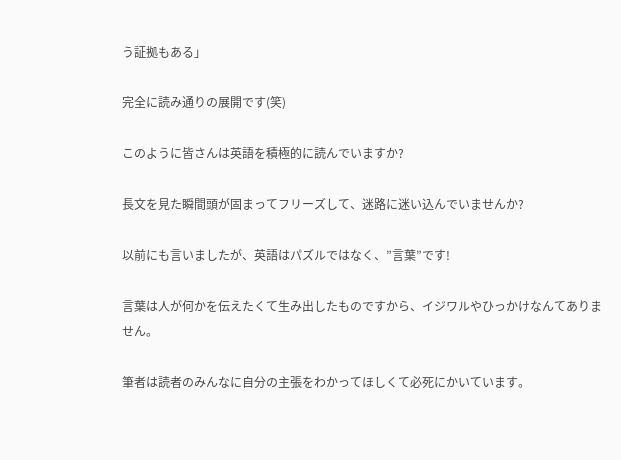う証拠もある」

完全に読み通りの展開です(笑)

このように皆さんは英語を積極的に読んでいますか?

長文を見た瞬間頭が固まってフリーズして、迷路に迷い込んでいませんか?

以前にも言いましたが、英語はパズルではなく、”言葉”です!

言葉は人が何かを伝えたくて生み出したものですから、イジワルやひっかけなんてありません。

筆者は読者のみんなに自分の主張をわかってほしくて必死にかいています。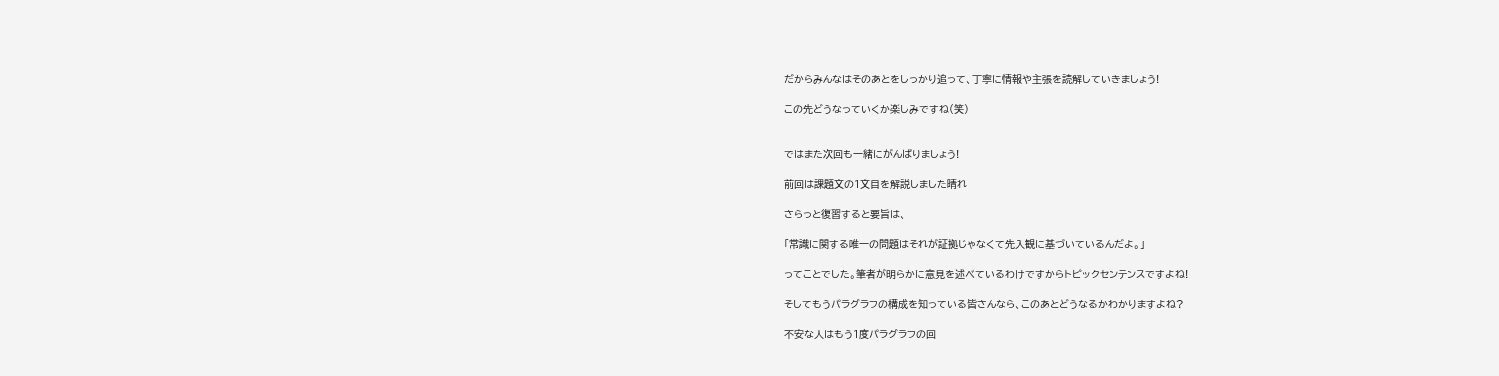だからみんなはそのあとをしっかり追って、丁寧に情報や主張を読解していきましょう!

この先どうなっていくか楽しみですね(笑)


ではまた次回も一緒にがんばりましょう!

前回は課題文の1文目を解説しました晴れ

さらっと復習すると要旨は、

「常識に関する唯一の問題はそれが証拠じゃなくて先入観に基づいているんだよ。」

ってことでした。筆者が明らかに意見を述べているわけですからトピックセンテンスですよね!

そしてもうパラグラフの構成を知っている皆さんなら、このあとどうなるかわかりますよね?

不安な人はもう1度パラグラフの回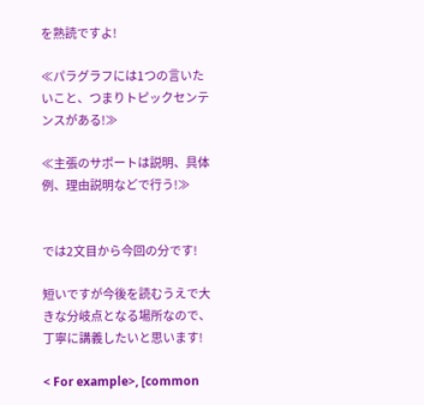を熟読ですよ!

≪パラグラフには1つの言いたいこと、つまりトピックセンテンスがある!≫

≪主張のサポートは説明、具体例、理由説明などで行う!≫


では2文目から今回の分です!

短いですが今後を読むうえで大きな分岐点となる場所なので、丁寧に講義したいと思います!

< For example>, [common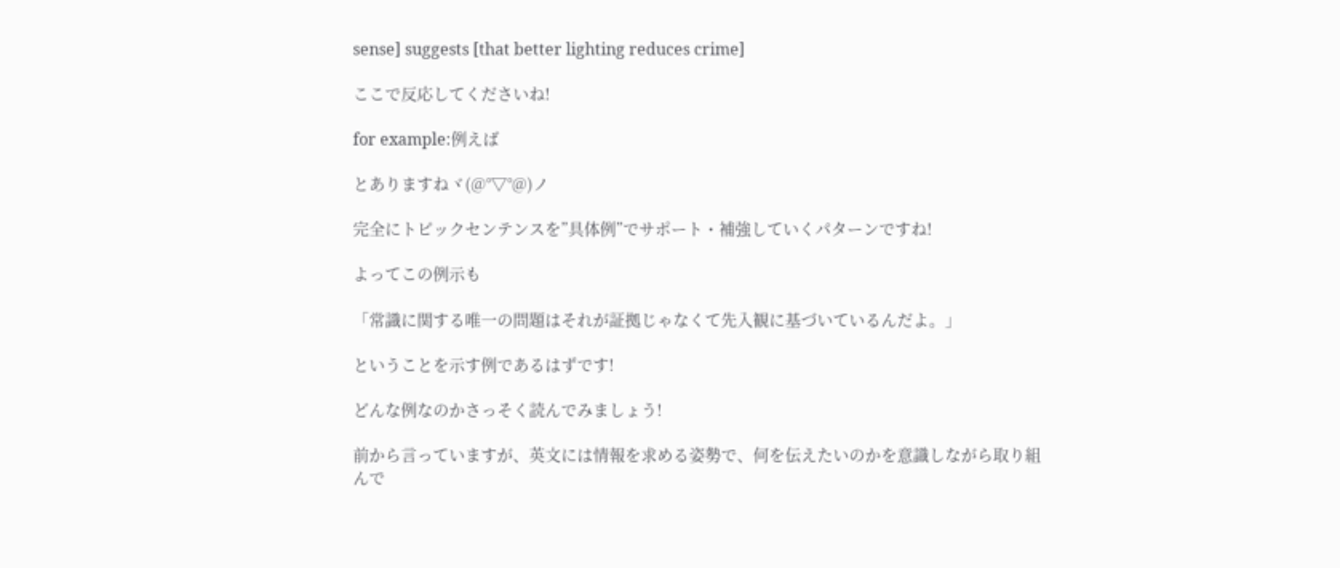sense] suggests [that better lighting reduces crime]

ここで反応してくださいね!

for example:例えば

とありますねヾ(@°▽°@)ノ

完全にトピックセンテンスを”具体例”でサポート・補強していくパターンですね!

よってこの例示も

「常識に関する唯一の問題はそれが証拠じゃなくて先入観に基づいているんだよ。」

ということを示す例であるはずです!

どんな例なのかさっそく読んでみましょう!

前から言っていますが、英文には情報を求める姿勢で、何を伝えたいのかを意識しながら取り組んで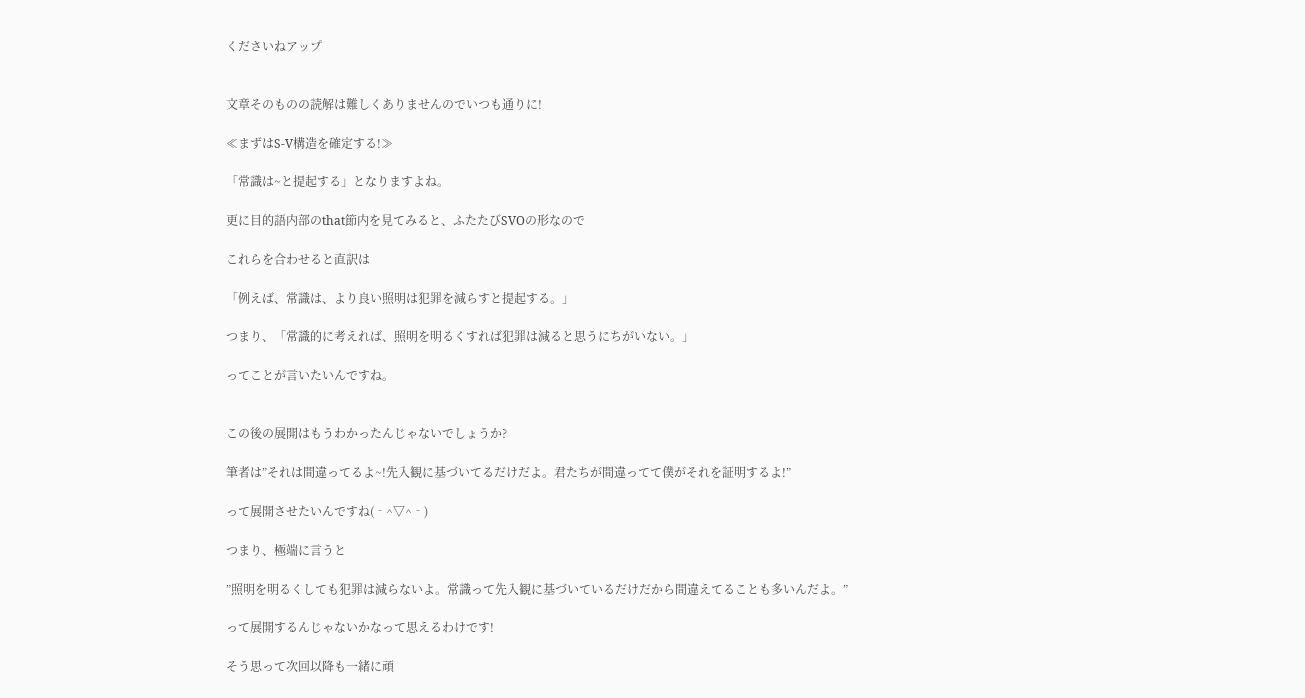くださいねアップ


文章そのものの読解は難しくありませんのでいつも通りに!

≪まずはS-V構造を確定する!≫

「常識は~と提起する」となりますよね。

更に目的語内部のthat節内を見てみると、ふたたびSVOの形なので

これらを合わせると直訳は

「例えば、常識は、より良い照明は犯罪を減らすと提起する。」

つまり、「常識的に考えれば、照明を明るくすれば犯罪は減ると思うにちがいない。」

ってことが言いたいんですね。


この後の展開はもうわかったんじゃないでしょうか?

筆者は”それは間違ってるよ~!先入観に基づいてるだけだよ。君たちが間違ってて僕がそれを証明するよ!”

って展開させたいんですね(‐^▽^‐)

つまり、極端に言うと

”照明を明るくしても犯罪は減らないよ。常識って先入観に基づいているだけだから間違えてることも多いんだよ。”

って展開するんじゃないかなって思えるわけです!

そう思って次回以降も一緒に頑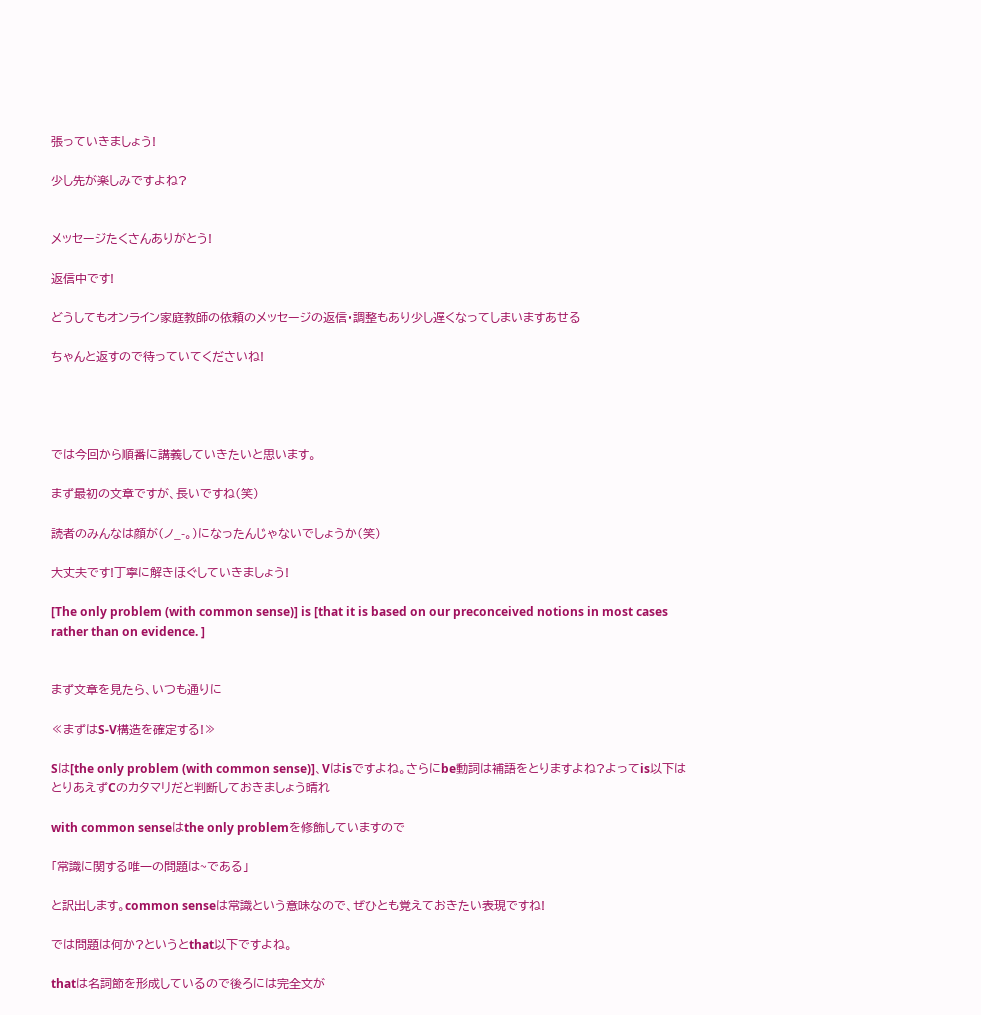張っていきましょう!

少し先が楽しみですよね?


メッセージたくさんありがとう!

返信中です!

どうしてもオンライン家庭教師の依頼のメッセージの返信・調整もあり少し遅くなってしまいますあせる

ちゃんと返すので待っていてくださいね!




では今回から順番に講義していきたいと思います。

まず最初の文章ですが、長いですね(笑)

読者のみんなは顔が(ノ_-。)になったんじゃないでしょうか(笑)

大丈夫です!丁寧に解きほぐしていきましょう!

[The only problem (with common sense)] is [that it is based on our preconceived notions in most cases rather than on evidence. ]


まず文章を見たら、いつも通りに

≪まずはS-V構造を確定する!≫

Sは[the only problem (with common sense)]、Vはisですよね。さらにbe動詞は補語をとりますよね?よってis以下はとりあえずCのカタマリだと判断しておきましょう晴れ

with common senseはthe only problemを修飾していますので

「常識に関する唯一の問題は~である」

と訳出します。common senseは常識という意味なので、ぜひとも覚えておきたい表現ですね!

では問題は何か?というとthat以下ですよね。

thatは名詞節を形成しているので後ろには完全文が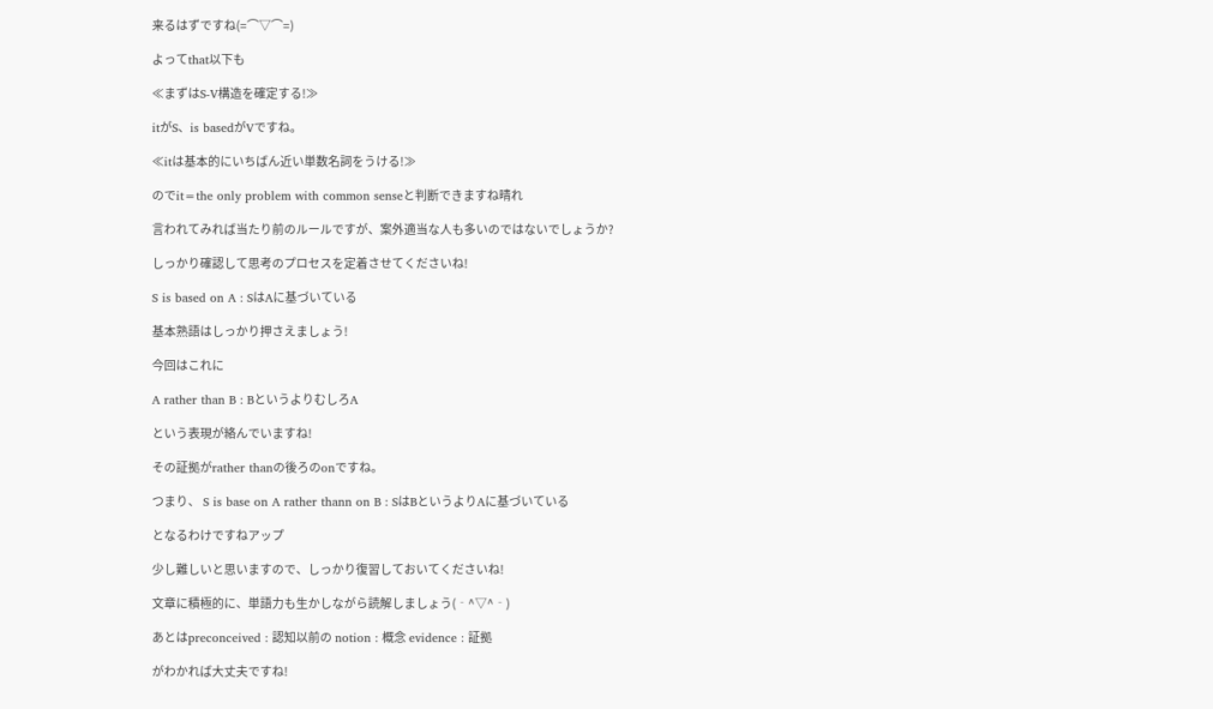来るはずですね(=⌒▽⌒=)

よってthat以下も

≪まずはS-V構造を確定する!≫

itがS、is basedがVですね。

≪itは基本的にいちばん近い単数名詞をうける!≫

のでit=the only problem with common senseと判断できますね晴れ

言われてみれば当たり前のルールですが、案外適当な人も多いのではないでしょうか?

しっかり確認して思考のプロセスを定着させてくださいね!

S is based on A : SはAに基づいている

基本熟語はしっかり押さえましょう!

今回はこれに

A rather than B : BというよりむしろA

という表現が絡んでいますね!

その証拠がrather thanの後ろのonですね。

つまり、 S is base on A rather thann on B : SはBというよりAに基づいている

となるわけですねアップ

少し難しいと思いますので、しっかり復習しておいてくださいね!

文章に積極的に、単語力も生かしながら読解しましょう(‐^▽^‐)

あとはpreconceived : 認知以前の notion : 概念 evidence : 証拠

がわかれば大丈夫ですね!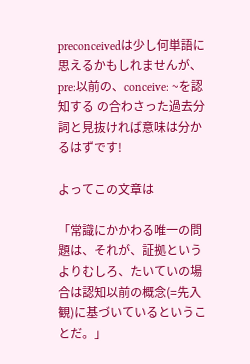preconceivedは少し何単語に思えるかもしれませんが、pre:以前の、conceive: ~を認知する の合わさった過去分詞と見抜ければ意味は分かるはずです!

よってこの文章は

「常識にかかわる唯一の問題は、それが、証拠というよりむしろ、たいていの場合は認知以前の概念(=先入観)に基づいているということだ。」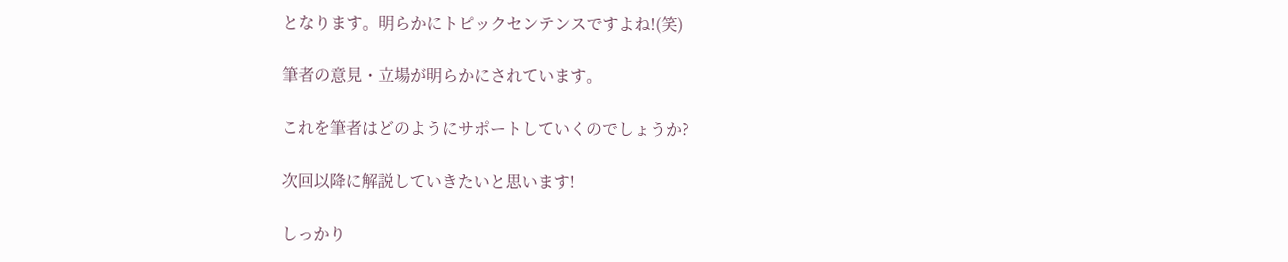となります。明らかにトピックセンテンスですよね!(笑)

筆者の意見・立場が明らかにされています。

これを筆者はどのようにサポートしていくのでしょうか?

次回以降に解説していきたいと思います!

しっかり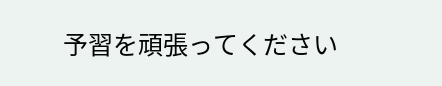予習を頑張ってください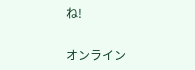ね!


オンライン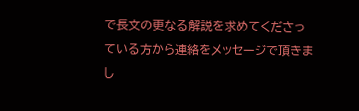で長文の更なる解説を求めてくださっている方から連絡をメッセージで頂きまし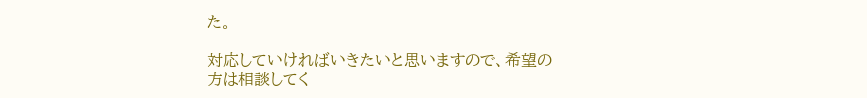た。

対応していければいきたいと思いますので、希望の方は相談してく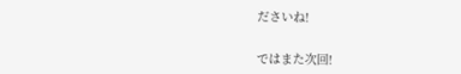ださいね!


ではまた次回!